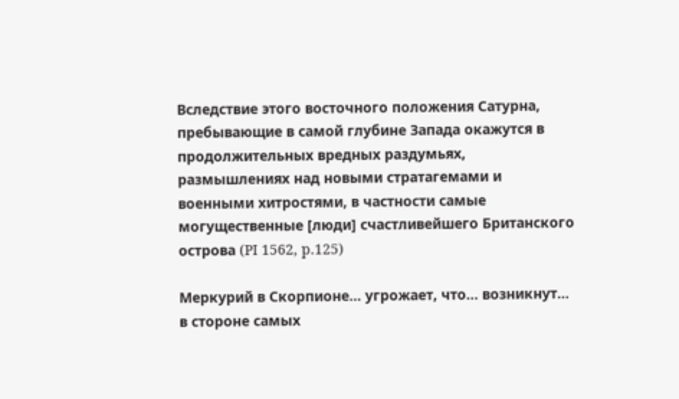Вследствие этого восточного положения Сатурна, пребывающие в самой глубине Запада окажутся в продолжительных вредных раздумьях, размышлениях над новыми стратагемами и военными хитростями, в частности самые могущественные [люди] счастливейшего Британского острова (PI 1562, p.125)

Меркурий в Скорпионе… угрожает, что… возникнут… в стороне самых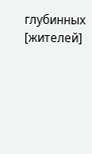глубинных [жителей]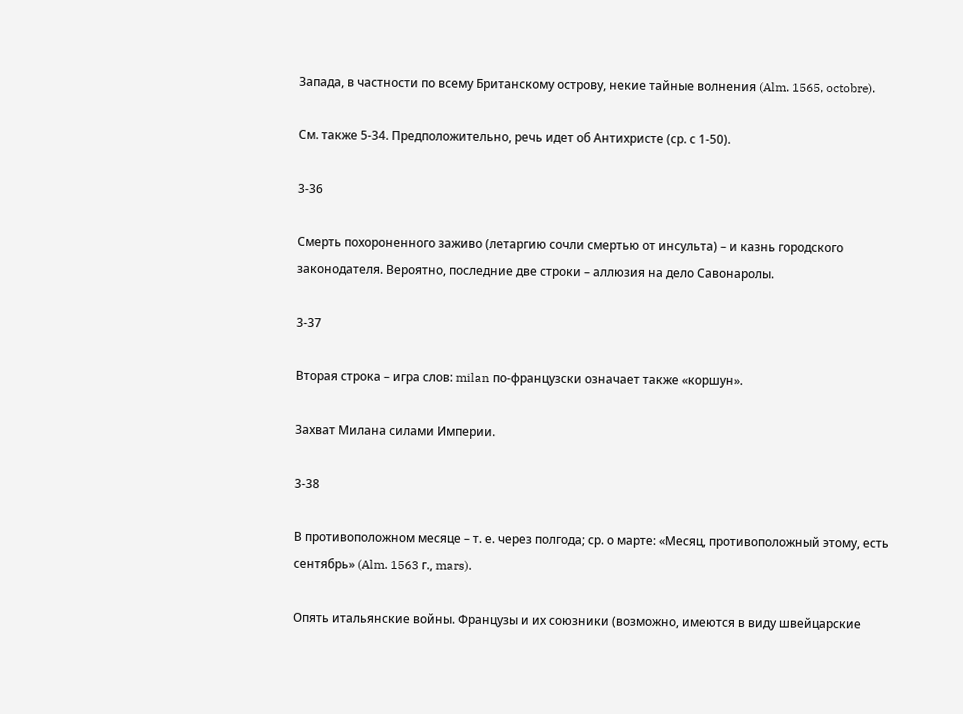Запада, в частности по всему Британскому острову, некие тайные волнения (Alm. 1565, octobre).

См. также 5-34. Предположительно, речь идет об Антихристе (ср. с 1-50).

3-36

Смерть похороненного заживо (летаргию сочли смертью от инсульта) – и казнь городского законодателя. Вероятно, последние две строки – аллюзия на дело Савонаролы.

3-37

Вторая строка – игра слов: milan по-французски означает также «коршун».

Захват Милана силами Империи.

3-38

В противоположном месяце – т. е. через полгода; ср. о марте: «Месяц, противоположный этому, есть сентябрь» (Alm. 1563 г., mars).

Опять итальянские войны. Французы и их союзники (возможно, имеются в виду швейцарские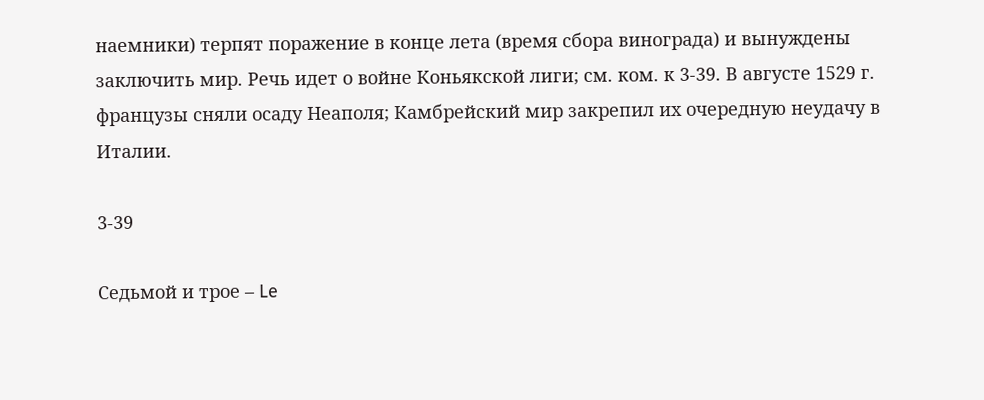наемники) терпят поражение в конце лета (время сбора винограда) и вынуждены заключить мир. Речь идет о войне Коньякской лиги; см. ком. к 3-39. В августе 1529 г. французы сняли осаду Неаполя; Камбрейский мир закрепил их очередную неудачу в Италии.

3-39

Седьмой и трое – Le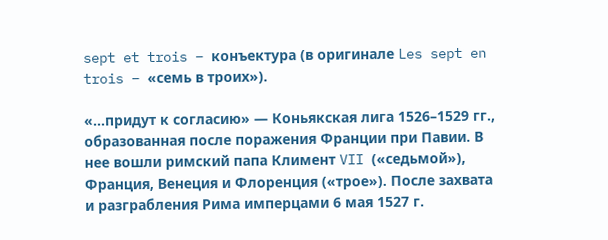sept et trois – конъектура (в оригинале Les sept en trois – «семь в троих»).

«…придут к согласию» — Коньякская лига 1526–1529 гг., образованная после поражения Франции при Павии. В нее вошли римский папа Климент VII («седьмой»), Франция, Венеция и Флоренция («трое»). После захвата и разграбления Рима имперцами 6 мая 1527 г.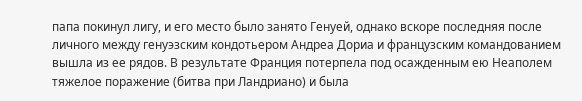папа покинул лигу, и его место было занято Генуей, однако вскоре последняя после личного между генуэзским кондотьером Андреа Дориа и французским командованием вышла из ее рядов. В результате Франция потерпела под осажденным ею Неаполем тяжелое поражение (битва при Ландриано) и была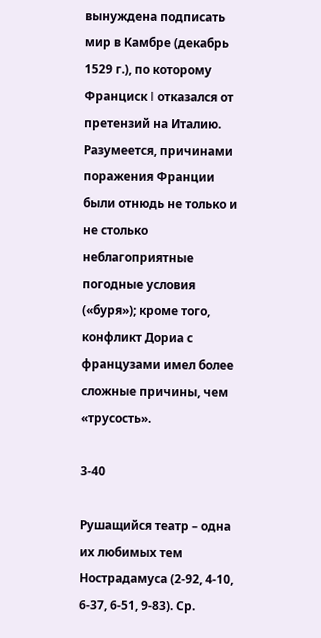вынуждена подписать мир в Камбре (декабрь 1529 г.), по которому Франциск I отказался от претензий на Италию. Разумеется, причинами поражения Франции были отнюдь не только и не столько неблагоприятные погодные условия («буря»); кроме того, конфликт Дориа с французами имел более сложные причины, чем «трусость».

3-40

Рушащийся театр – одна их любимых тем Нострадамуса (2-92, 4-10, 6-37, 6-51, 9-83). Ср.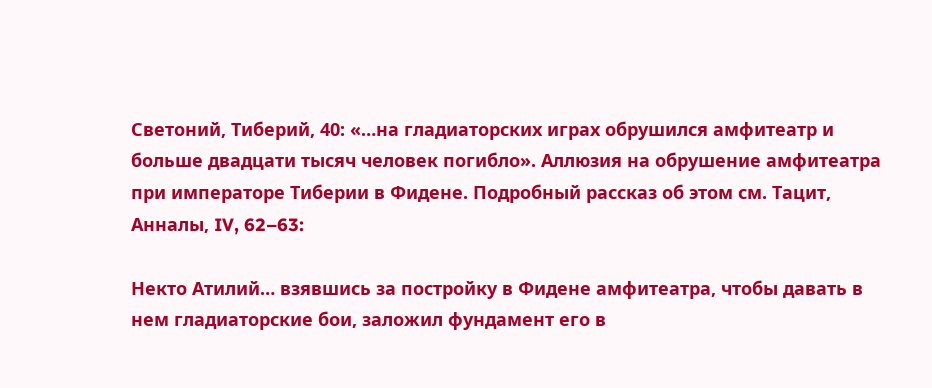Светоний, Тиберий, 40: «…на гладиаторских играх обрушился амфитеатр и больше двадцати тысяч человек погибло». Аллюзия на обрушение амфитеатра при императоре Тиберии в Фидене. Подробный рассказ об этом см. Тацит, Анналы, IV, 62–63:

Некто Атилий… взявшись за постройку в Фидене амфитеатра, чтобы давать в нем гладиаторские бои, заложил фундамент его в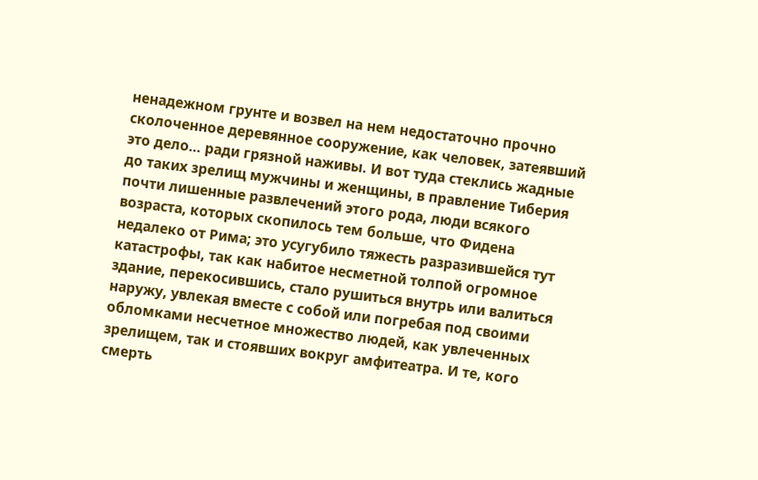ненадежном грунте и возвел на нем недостаточно прочно сколоченное деревянное сооружение, как человек, затеявший это дело… ради грязной наживы. И вот туда стеклись жадные до таких зрелищ мужчины и женщины, в правление Тиберия почти лишенные развлечений этого рода, люди всякого возраста, которых скопилось тем больше, что Фидена недалеко от Рима; это усугубило тяжесть разразившейся тут катастрофы, так как набитое несметной толпой огромное здание, перекосившись, стало рушиться внутрь или валиться наружу, увлекая вместе с собой или погребая под своими обломками несчетное множество людей, как увлеченных зрелищем, так и стоявших вокруг амфитеатра. И те, кого смерть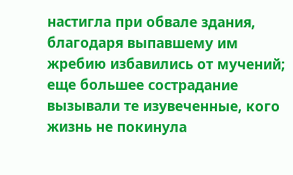настигла при обвале здания, благодаря выпавшему им жребию избавились от мучений; еще большее сострадание вызывали те изувеченные, кого жизнь не покинула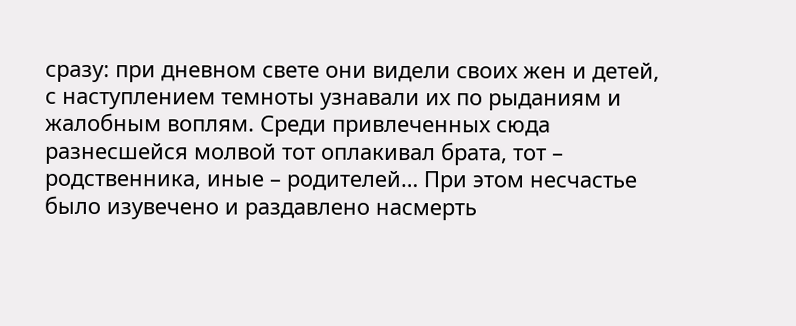сразу: при дневном свете они видели своих жен и детей, с наступлением темноты узнавали их по рыданиям и жалобным воплям. Среди привлеченных сюда разнесшейся молвой тот оплакивал брата, тот – родственника, иные – родителей… При этом несчастье было изувечено и раздавлено насмерть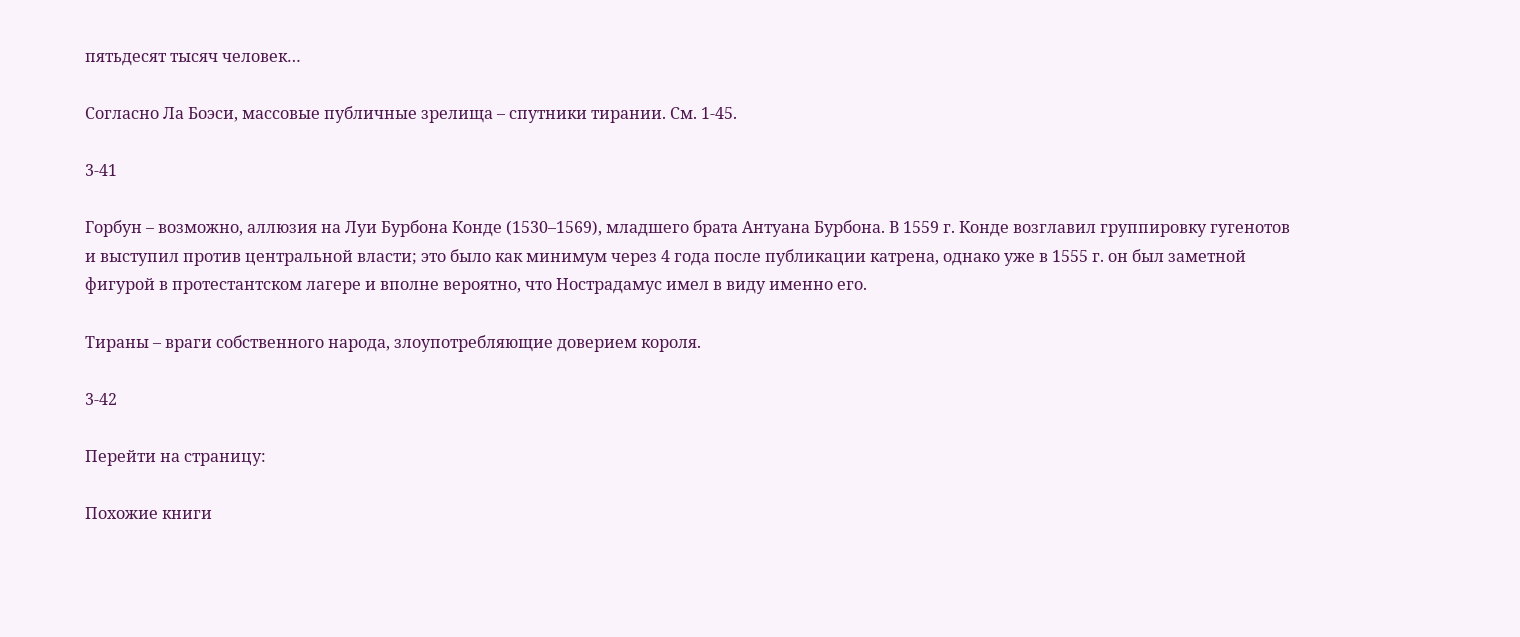пятьдесят тысяч человек…

Согласно Ла Боэси, массовые публичные зрелища – спутники тирании. См. 1-45.

3-41

Горбун – возможно, аллюзия на Луи Бурбона Конде (1530–1569), младшего брата Антуана Бурбона. В 1559 г. Конде возглавил группировку гугенотов и выступил против центральной власти; это было как минимум через 4 года после публикации катрена, однако уже в 1555 г. он был заметной фигурой в протестантском лагере и вполне вероятно, что Нострадамус имел в виду именно его.

Тираны – враги собственного народа, злоупотребляющие доверием короля.

3-42

Перейти на страницу:

Похожие книги